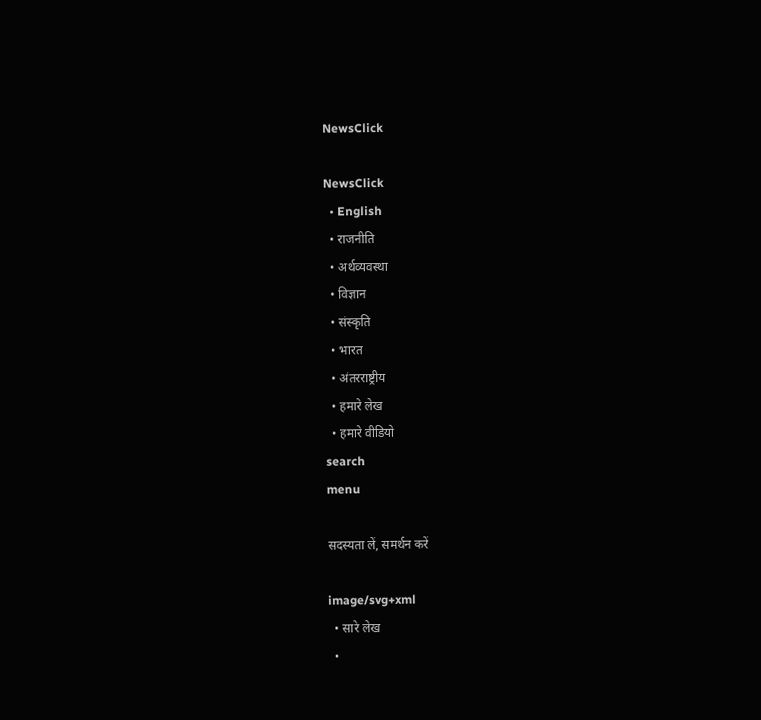NewsClick

NewsClick
  • English
  • राजनीति
  • अर्थव्यवस्था
  • विज्ञान
  • संस्कृति
  • भारत
  • अंतरराष्ट्रीय
  • हमारे लेख
  • हमारे वीडियो
search
menu

सदस्यता लें, समर्थन करें

image/svg+xml
  • सारे लेख
  •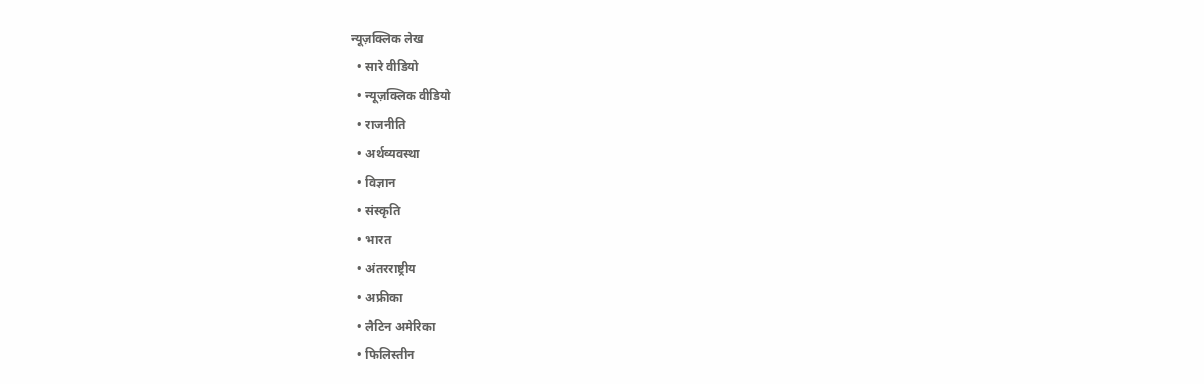न्यूज़क्लिक लेख
  • सारे वीडियो
  • न्यूज़क्लिक वीडियो
  • राजनीति
  • अर्थव्यवस्था
  • विज्ञान
  • संस्कृति
  • भारत
  • अंतरराष्ट्रीय
  • अफ्रीका
  • लैटिन अमेरिका
  • फिलिस्तीन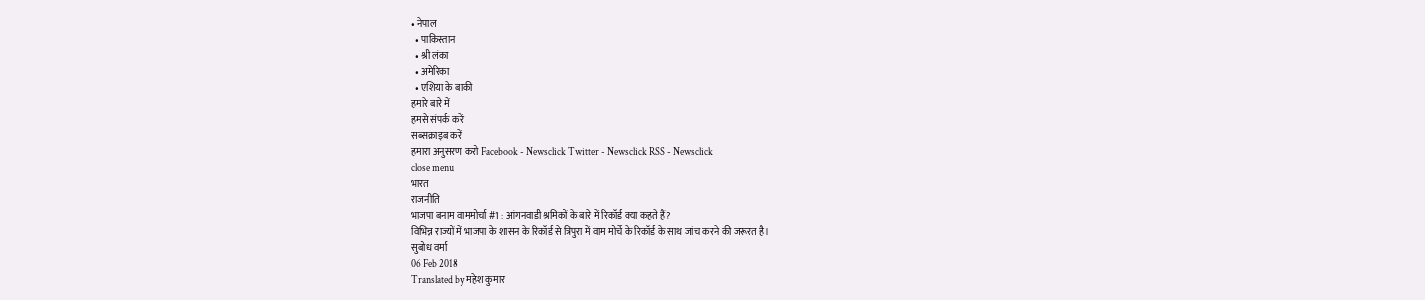• नेपाल
  • पाकिस्तान
  • श्री लंका
  • अमेरिका
  • एशिया के बाकी
हमारे बारे में
हमसे संपर्क करें
सब्सक्राइब करें
हमारा अनुसरण करो Facebook - Newsclick Twitter - Newsclick RSS - Newsclick
close menu
भारत
राजनीति
भाजपा बनाम वाममोर्चा #1 : आंगनवाडी श्रमिकों के बारे में रिकॉर्ड क्या कहते हैं?
विभिन्न राज्यों में भाजपा के शासन के रिकॉर्ड से त्रिपुरा में वाम मोर्चे के रिकॉर्ड के साथ जांच करने की जरूरत है।
सुबोध वर्मा
06 Feb 2018
Translated by महेश कुमार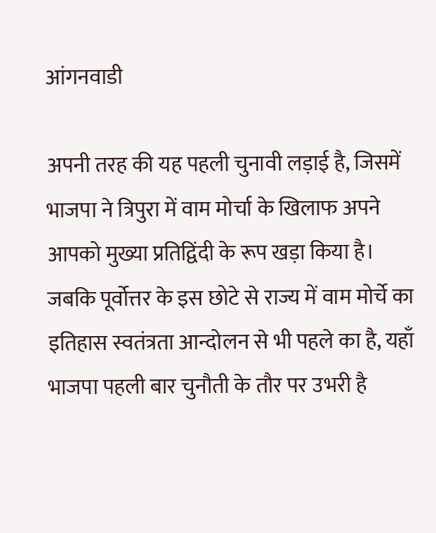आंगनवाडी

अपनी तरह की यह पहली चुनावी लड़ाई है, जिसमें  भाजपा ने त्रिपुरा में वाम मोर्चा के खिलाफ अपने आपको मुख्या प्रतिद्विंदी के रूप खड़ा किया है। जबकि पूर्वोत्तर के इस छोटे से राज्य में वाम मोर्चे का इतिहास स्वतंत्रता आन्दोलन से भी पहले का है, यहाँ भाजपा पहली बार चुनौती के तौर पर उभरी है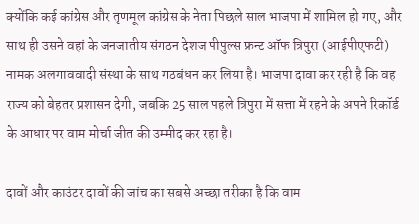क्योंकि कई कांग्रेस और तृणमूल कांग्रेस के नेता पिछले साल भाजपा में शामिल हो गए, और साथ ही उसने वहां के जनजातीय संगठन देशज पीपुल्स फ्रन्ट ऑफ त्रिपुरा (आईपीएफटी) नामक अलगाववादी संस्था के साथ गठबंधन कर लिया है। भाजपा दावा कर रही है कि वह राज्य को बेहतर प्रशासन देगी, जबकि 25 साल पहले त्रिपुरा में सत्ता में रहने के अपने रिकॉर्ड के आधार पर वाम मोर्चा जीत की उम्मीद कर रहा है।

दावों और काउंटर दावों की जांच का सबसे अच्छा तरीका है कि वाम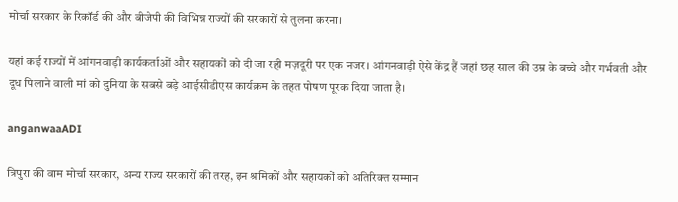मोर्चा सरकार के रिकॉर्ड की और बीजेपी की विभिन्न राज्यों की सरकारों से तुलना करना।

यहां कई राज्यों में आंगनवाड़ी कार्यकर्ताओं और सहायकों को दी जा रही मज़दूरी पर एक नजर। आंगनवाड़ी ऐसे केंद्र हैं जहां छह साल की उम्र के बच्चे और गर्भवती और दूध पिलाने वाली मां को दुनिया के सबसे बड़े आईसीडीएस कार्यक्रम के तहत पोषण पूरक दिया जाता है।

anganwaaADI

त्रिपुरा की वाम मोर्चा सरकार, अन्य राज्य सरकारों की तरह, इन श्रमिकों और सहायकों को अतिरिक्त सम्मान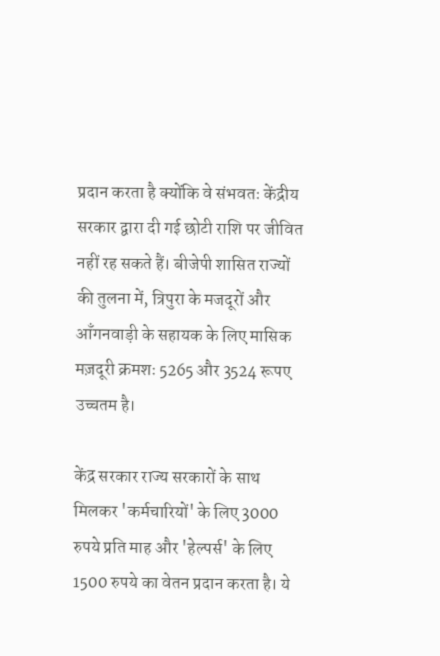प्रदान करता है क्योंकि वे संभवतः केंद्रीय सरकार द्वारा दी गई छोटी राशि पर जीवित नहीं रह सकते हैं। बीजेपी शासित राज्यों की तुलना में, त्रिपुरा के मजदूरों और आँगनवाड़ी के सहायक के लिए मासिक मज़दूरी क्रमशः 5265 और 3524 रूपए उच्चतम है।

केंद्र सरकार राज्य सरकारों के साथ मिलकर 'कर्मचारियों' के लिए 3000 रुपये प्रति माह और 'हेल्पर्स' के लिए 1500 रुपये का वेतन प्रदान करता है। ये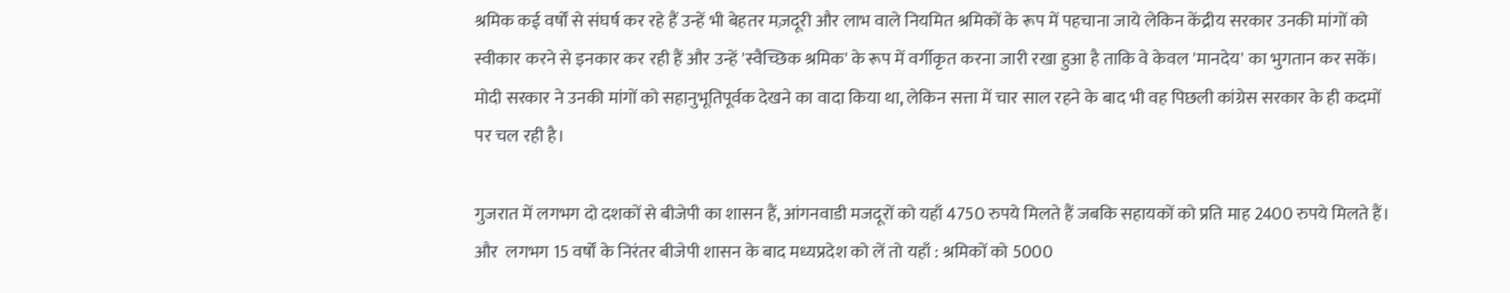श्रमिक कई वर्षों से संघर्ष कर रहे हैं उन्हें भी बेहतर मज़दूरी और लाभ वाले नियमित श्रमिकों के रूप में पहचाना जाये लेकिन केंद्रीय सरकार उनकी मांगों को स्वीकार करने से इनकार कर रही हैं और उन्हें 'स्वैच्छिक श्रमिक' के रूप में वर्गीकृत करना जारी रखा हुआ है ताकि वे केवल 'मानदेय' का भुगतान कर सकें। मोदी सरकार ने उनकी मांगों को सहानुभूतिपूर्वक देखने का वादा किया था, लेकिन सत्ता में चार साल रहने के बाद भी वह पिछली कांग्रेस सरकार के ही कदमों पर चल रही है।

गुजरात में लगभग दो दशकों से बीजेपी का शासन हैं, आंगनवाडी मजदूरों को यहाँ 4750 रुपये मिलते हैं जबकि सहायकों को प्रति माह 2400 रुपये मिलते हैं। और  लगभग 15 वर्षों के निरंतर बीजेपी शासन के बाद मध्यप्रदेश को लें तो यहाँ : श्रमिकों को 5000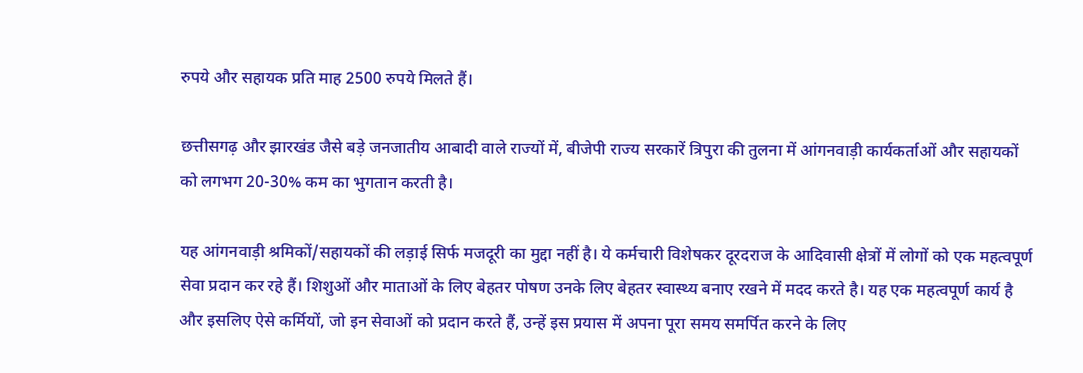रुपये और सहायक प्रति माह 2500 रुपये मिलते हैं।

छत्तीसगढ़ और झारखंड जैसे बड़े जनजातीय आबादी वाले राज्यों में, बीजेपी राज्य सरकारें त्रिपुरा की तुलना में आंगनवाड़ी कार्यकर्ताओं और सहायकों को लगभग 20-30% कम का भुगतान करती है।

यह आंगनवाड़ी श्रमिकों/सहायकों की लड़ाई सिर्फ मजदूरी का मुद्दा नहीं है। ये कर्मचारी विशेषकर दूरदराज के आदिवासी क्षेत्रों में लोगों को एक महत्वपूर्ण सेवा प्रदान कर रहे हैं। शिशुओं और माताओं के लिए बेहतर पोषण उनके लिए बेहतर स्वास्थ्य बनाए रखने में मदद करते है। यह एक महत्वपूर्ण कार्य है और इसलिए ऐसे कर्मियों, जो इन सेवाओं को प्रदान करते हैं, उन्हें इस प्रयास में अपना पूरा समय समर्पित करने के लिए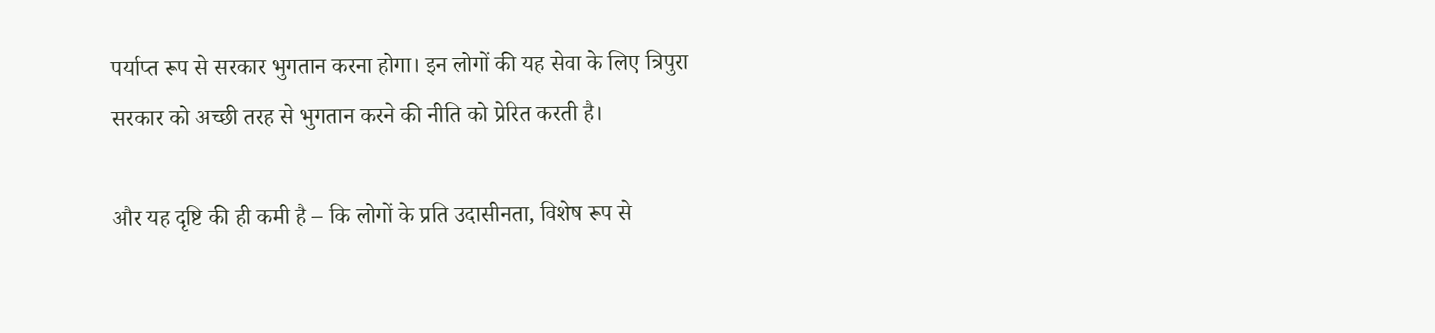पर्याप्त रूप से सरकार भुगतान करना होगा। इन लोगों की यह सेवा के लिए त्रिपुरा सरकार को अच्छी तरह से भुगतान करने की नीति को प्रेरित करती है।

और यह दृष्टि की ही कमी है – कि लोगों के प्रति उदासीनता, विशेष रूप से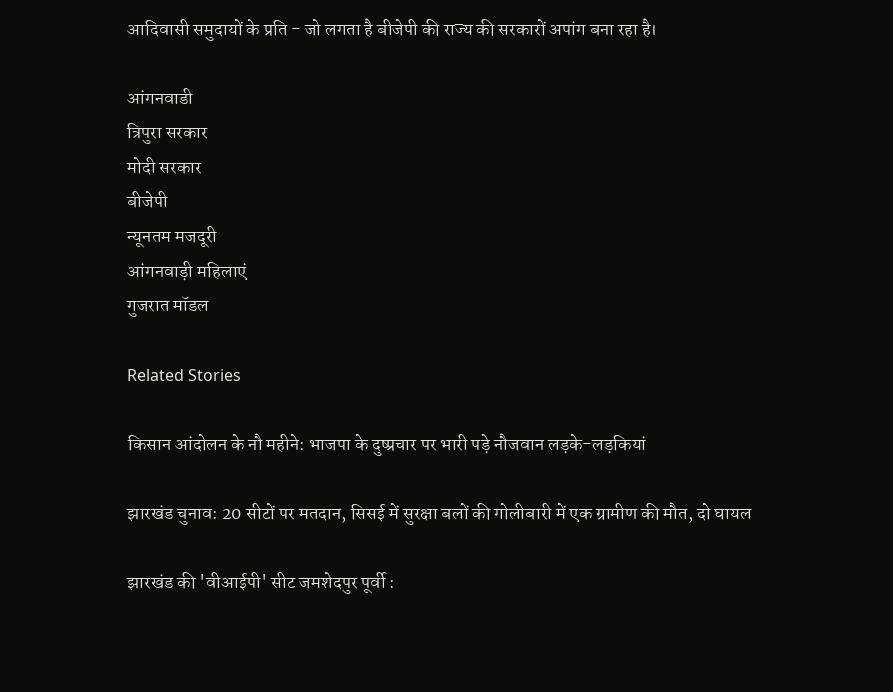आदिवासी समुदायों के प्रति - जो लगता है बीजेपी की राज्य की सरकारों अपांग बना रहा है।

आंगनवाडी
त्रिपुरा सरकार
मोदी सरकार
बीजेपी
न्यूनतम मजदूरी
आंगनवाड़ी महिलाएं
गुजरात मॉडल

Related Stories

किसान आंदोलन के नौ महीने: भाजपा के दुष्प्रचार पर भारी पड़े नौजवान लड़के-लड़कियां

झारखंड चुनाव: 20 सीटों पर मतदान, सिसई में सुरक्षा बलों की गोलीबारी में एक ग्रामीण की मौत, दो घायल

झारखंड की 'वीआईपी' सीट जमशेदपुर पूर्वी :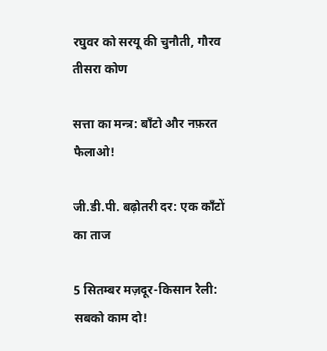रघुवर को सरयू की चुनौती, गौरव तीसरा कोण

सत्ता का मन्त्र: बाँटो और नफ़रत फैलाओ!

जी.डी.पी. बढ़ोतरी दर: एक काँटों का ताज

5 सितम्बर मज़दूर-किसान रैली: सबको काम दो!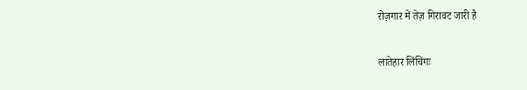रोज़गार में तेज़ गिरावट जारी है

लातेहार लिंचिंगः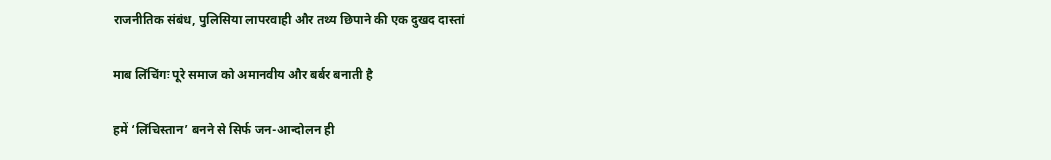राजनीतिक संबंध, पुलिसिया लापरवाही और तथ्य छिपाने की एक दुखद दास्तां

माब लिंचिंगः पूरे समाज को अमानवीय और बर्बर बनाती है

हमें ‘लिंचिस्तान’ बनने से सिर्फ जन-आन्दोलन ही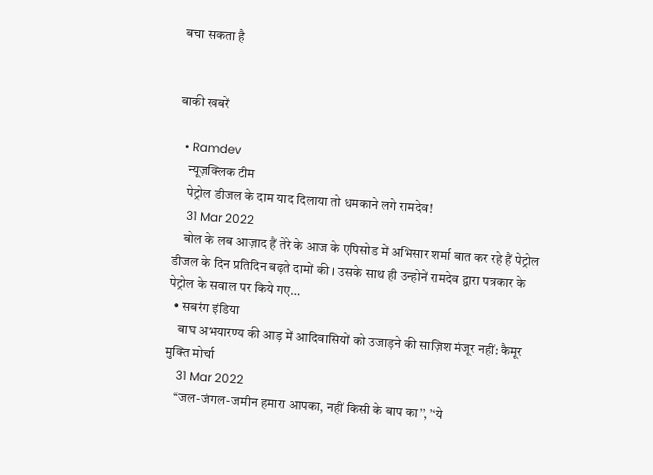बचा सकता है


बाकी खबरें

  • Ramdev
    न्यूज़क्लिक टीम
    पेट्रोल डीजल के दाम याद दिलाया तो धमकाने लगे रामदेव!
    31 Mar 2022
    बोल के लब आज़ाद हैं तेरे के आज के एपिसोड में अभिसार शर्मा बात कर रहे हैं पेट्रोल डीजल के दिन प्रतिदिन बढ़ते दामों की । उसके साथ ही उन्होनें रामदेव द्वारा पत्रकार के पेट्रोल के सवाल पर किये गए…
  • सबरंग इंडिया
    बाघ अभयारण्य की आड़ में आदिवासियों को उजाड़ने की साज़िश मंजूर नहीं: कैमूर मुक्ति मोर्चा
    31 Mar 2022
    ‘‘जल-जंगल-जमीन हमारा आपका, नहीं किसी के बाप का’’, ’‘ये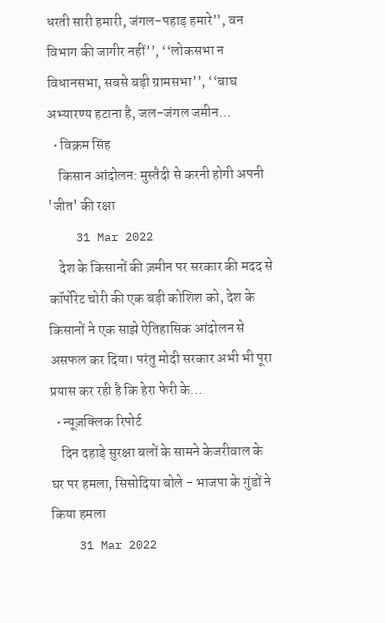धरती सारी हमारी, जंगल-पहाड़ हमारे’’, वन विभाग की जागीर नहीं’’, ‘‘लोकसभा न विधानसभा, सबसे बड़ी ग्रामसभा’’, ‘‘बाघ अभ्यारण्य हटाना है, जल-जंगल जमीन…
  • विक्रम सिंह
    किसान आंदोलन: मुस्तैदी से करनी होगी अपनी 'जीत' की रक्षा
    31 Mar 2022
    देश के किसानों की ज़मीन पर सरकार की मदद से कॉर्पोरेट चोरी की एक बड़ी कोशिश को, देश के किसानों ने एक साझे ऐतिहासिक आंदोलन से असफल कर दिया। परंतु मोदी सरकार अभी भी पूरा प्रयास कर रही है कि हेरा फेरी के…
  • न्यूज़क्लिक रिपोर्ट
    दिन दहाड़े सुरक्षा बलों के सामने केजरीवाल के घर पर हमला, सिसोदिया बोले - भाजपा के गुंडों ने किया हमला
    31 Mar 2022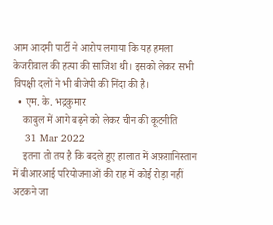आम आदमी पार्टी ने आरोप लगाया कि यह हमला केजरीवाल की हत्या की साजिश थी। इसको लेकर सभी विपक्षी दलों ने भी बीजेपी की निंदा की है।
  • एम. के. भद्रकुमार
    काबुल में आगे बढ़ने को लेकर चीन की कूटनीति
    31 Mar 2022
    इतना तो तय है कि बदले हुए हालात में अफ़ग़ानिस्तान में बीआरआई परियोजनाओं की राह में कोई रोड़ा नहीं अटकने जा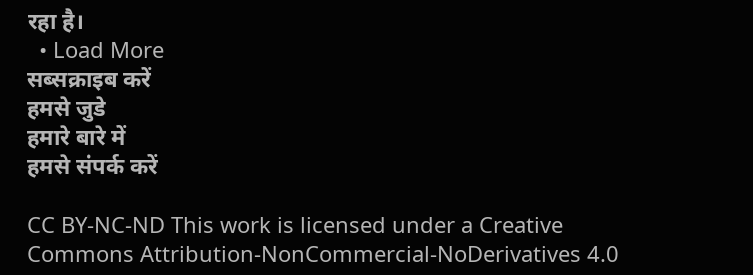रहा है।
  • Load More
सब्सक्राइब करें
हमसे जुडे
हमारे बारे में
हमसे संपर्क करें

CC BY-NC-ND This work is licensed under a Creative Commons Attribution-NonCommercial-NoDerivatives 4.0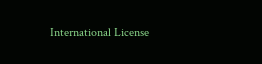International License